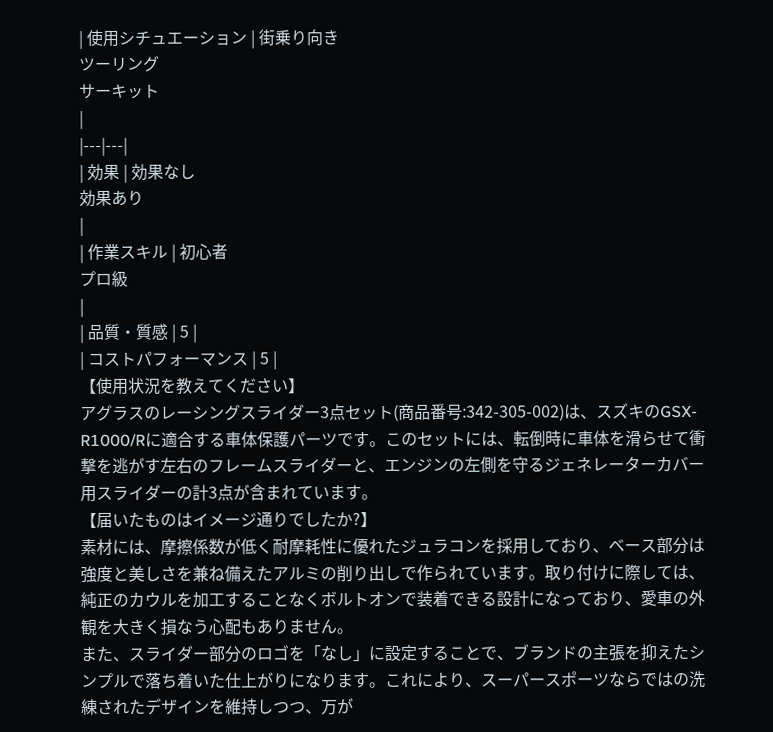| 使用シチュエーション | 街乗り向き
ツーリング
サーキット
|
|---|---|
| 効果 | 効果なし
効果あり
|
| 作業スキル | 初心者
プロ級
|
| 品質・質感 | 5 |
| コストパフォーマンス | 5 |
【使用状況を教えてください】
アグラスのレーシングスライダー3点セット(商品番号:342-305-002)は、スズキのGSX-R1000/Rに適合する車体保護パーツです。このセットには、転倒時に車体を滑らせて衝撃を逃がす左右のフレームスライダーと、エンジンの左側を守るジェネレーターカバー用スライダーの計3点が含まれています。
【届いたものはイメージ通りでしたか?】
素材には、摩擦係数が低く耐摩耗性に優れたジュラコンを採用しており、ベース部分は強度と美しさを兼ね備えたアルミの削り出しで作られています。取り付けに際しては、純正のカウルを加工することなくボルトオンで装着できる設計になっており、愛車の外観を大きく損なう心配もありません。
また、スライダー部分のロゴを「なし」に設定することで、ブランドの主張を抑えたシンプルで落ち着いた仕上がりになります。これにより、スーパースポーツならではの洗練されたデザインを維持しつつ、万が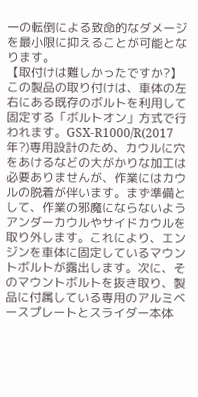一の転倒による致命的なダメージを最小限に抑えることが可能となります。
【取付けは難しかったですか?】
この製品の取り付けは、車体の左右にある既存のボルトを利用して固定する「ボルトオン」方式で行われます。GSX-R1000/R(2017年?)専用設計のため、カウルに穴をあけるなどの大がかりな加工は必要ありませんが、作業にはカウルの脱着が伴います。まず準備として、作業の邪魔にならないようアンダーカウルやサイドカウルを取り外します。これにより、エンジンを車体に固定しているマウントボルトが露出します。次に、そのマウントボルトを抜き取り、製品に付属している専用のアルミベースプレートとスライダー本体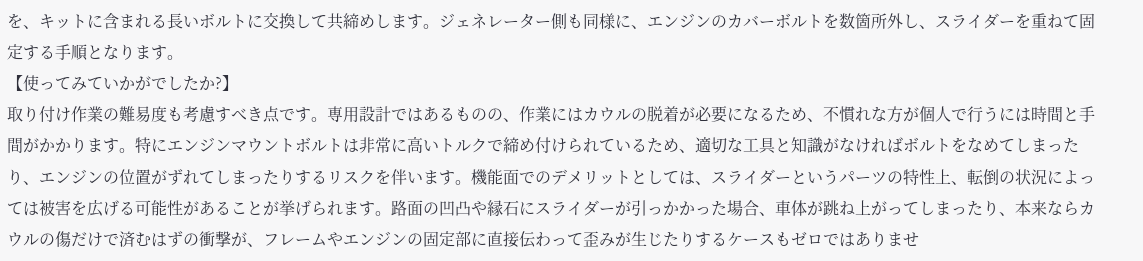を、キットに含まれる長いボルトに交換して共締めします。ジェネレーター側も同様に、エンジンのカバーボルトを数箇所外し、スライダーを重ねて固定する手順となります。
【使ってみていかがでしたか?】
取り付け作業の難易度も考慮すべき点です。専用設計ではあるものの、作業にはカウルの脱着が必要になるため、不慣れな方が個人で行うには時間と手間がかかります。特にエンジンマウントボルトは非常に高いトルクで締め付けられているため、適切な工具と知識がなければボルトをなめてしまったり、エンジンの位置がずれてしまったりするリスクを伴います。機能面でのデメリットとしては、スライダーというパーツの特性上、転倒の状況によっては被害を広げる可能性があることが挙げられます。路面の凹凸や縁石にスライダーが引っかかった場合、車体が跳ね上がってしまったり、本来ならカウルの傷だけで済むはずの衝撃が、フレームやエンジンの固定部に直接伝わって歪みが生じたりするケースもゼロではありませ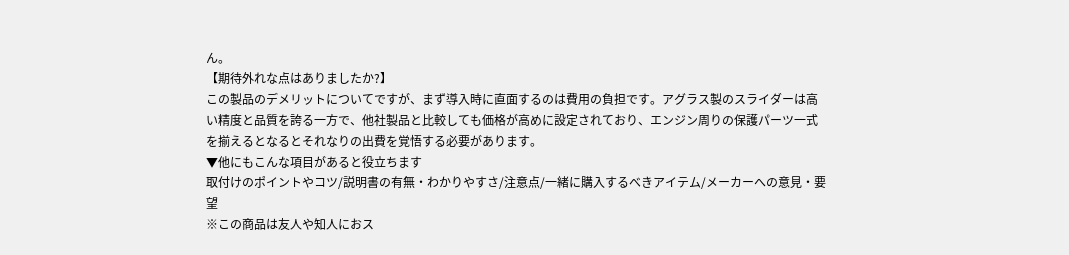ん。
【期待外れな点はありましたか?】
この製品のデメリットについてですが、まず導入時に直面するのは費用の負担です。アグラス製のスライダーは高い精度と品質を誇る一方で、他社製品と比較しても価格が高めに設定されており、エンジン周りの保護パーツ一式を揃えるとなるとそれなりの出費を覚悟する必要があります。
▼他にもこんな項目があると役立ちます
取付けのポイントやコツ/説明書の有無・わかりやすさ/注意点/一緒に購入するべきアイテム/メーカーへの意見・要望
※この商品は友人や知人におス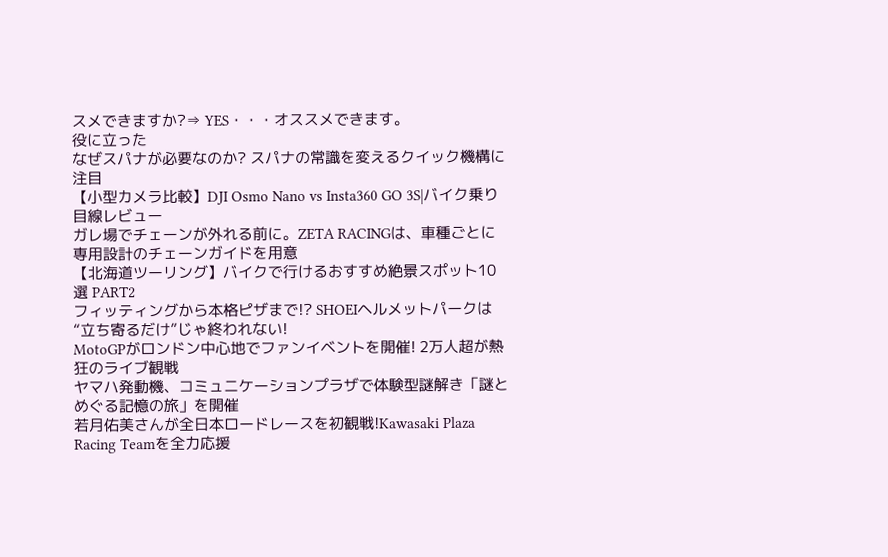スメできますか?⇒ YES・・・オススメできます。
役に立った
なぜスパナが必要なのか? スパナの常識を変えるクイック機構に注目
【小型カメラ比較】DJI Osmo Nano vs Insta360 GO 3S|バイク乗り目線レビュー
ガレ場でチェーンが外れる前に。ZETA RACINGは、車種ごとに専用設計のチェーンガイドを用意
【北海道ツーリング】バイクで行けるおすすめ絶景スポット10選 PART2
フィッティングから本格ピザまで!? SHOEIヘルメットパークは“立ち寄るだけ”じゃ終われない!
MotoGPがロンドン中心地でファンイベントを開催! 2万人超が熱狂のライブ観戦
ヤマハ発動機、コミュニケーションプラザで体験型謎解き「謎とめぐる記憶の旅」を開催
若月佑美さんが全日本ロードレースを初観戦!Kawasaki Plaza Racing Teamを全力応援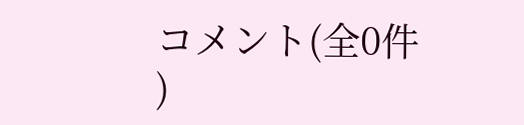コメント(全0件 )